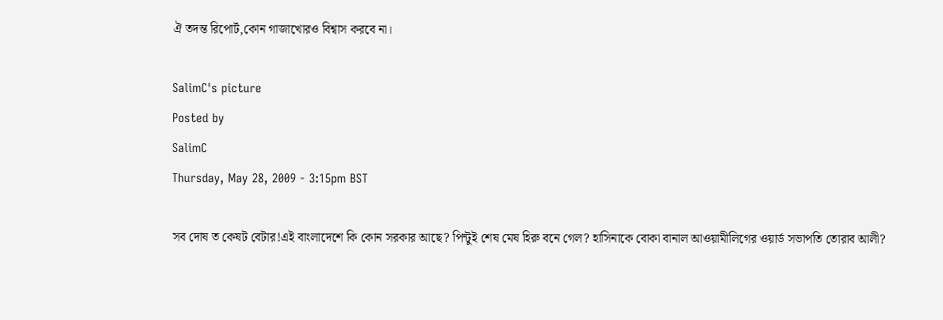ঐ তদন্ত রিপোর্ট,কোন গাজাখোরও বিশ্বাস করবে না।

SalimC's picture
Posted by
SalimC
Thursday, May 28, 2009 - 3:15pm BST

সব দোষ ত কেষট বেটার!এই বাংলাদেশে কি কোন সরকার আছে? পিন্টুই শেষ মেষ হিরু বনে গেল? হাসিনাকে বোকা বানাল আওয়ামীলিগের ওয়ার্ড সভাপতি তোরাব আলী?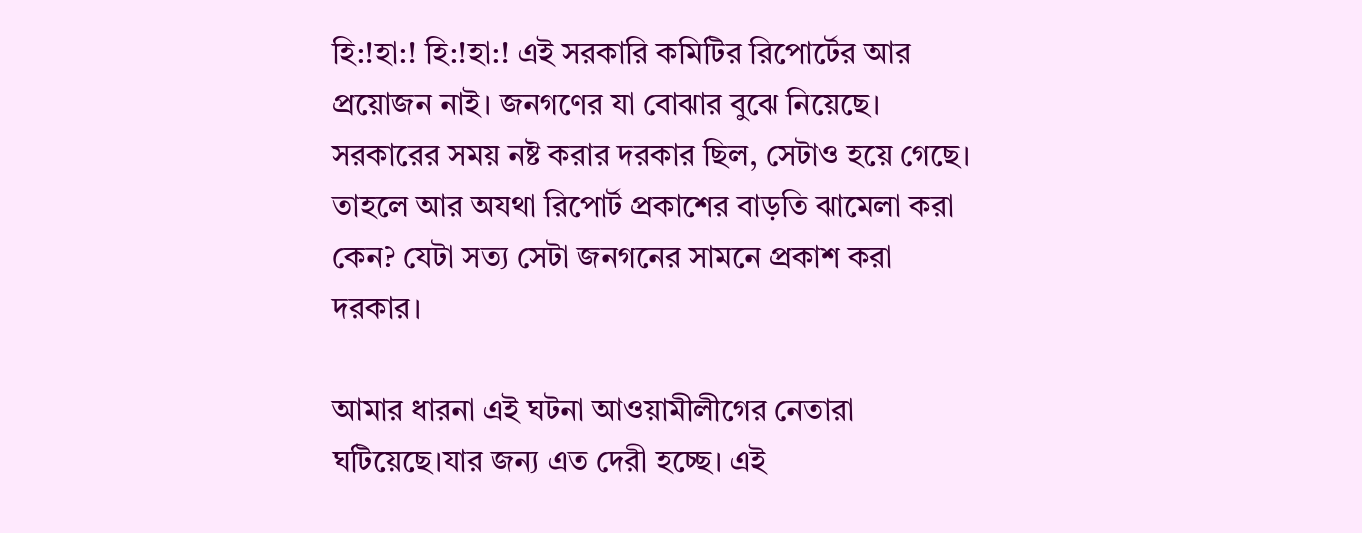হি:!হা:! হি:!হা:! এই সরকারি কমিটির রিপোর্টের আর প্রয়োজন নাই। জনগণের যা বোঝার বুঝে নিয়েছে। সরকারের সময় নষ্ট করার দরকার ছিল, সেটাও হয়ে গেছে। তাহলে আর অযথা রিপোর্ট প্রকাশের বাড়তি ঝামেলা করা কেন? যেটা সত্য সেটা জনগনের সামনে প্রকাশ করা দরকার।

আমার ধারনা এই ঘটনা আওয়ামীলীগের নেতারা ঘটিয়েছে।যার জন্য এত দেরী হচ্ছে। এই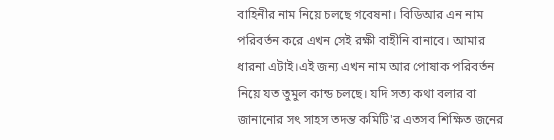বাহিনীর নাম নিয়ে চলছে গবেষনা। বিডিআর এন নাম পরিবর্তন করে এখন সেই রক্ষী বাহীনি বানাবে। আমার ধারনা এটাই।এই জন্য এখন নাম আর পোষাক পরিবর্তন নিয়ে যত তুমুল কান্ড চলছে। যদি সত্য কথা বলার বা জানানোর সৎ সাহস তদন্ত কমিটি'র এতসব শিক্ষিত জনের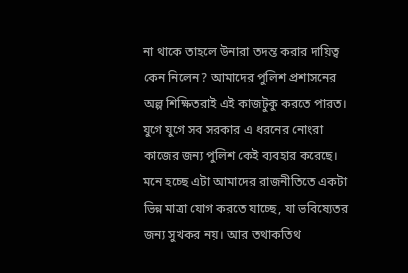না থাকে তাহলে উনারা তদন্ত করার দায়িত্ব কেন নিলেন? আমাদের পুলিশ প্রশাসনের অল্প শিক্ষিতরাই এই কাজটুকু করতে পারত। যুগে যুগে সব সরকার এ ধরনের নোংরা কাজের জন্য পুলিশ কেই ব্যবহার করেছে। মনে হচ্ছে এটা আমাদের রাজনীতিতে একটা ভিন্ন মাত্রা যোগ করতে যাচ্ছে, যা ভবিষ্যেতর জন্য সুখকর নয়। আর তথাকতিথ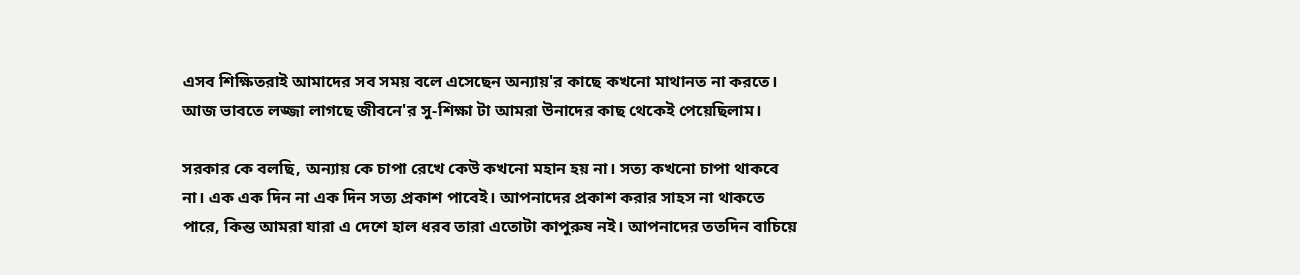এসব শিক্ষিতরাই আমাদের সব সময় বলে এসেছেন অন্যায়'র কাছে কখনো মাথানত না করতে। আজ ভাবতে লজ্জা লাগছে জীবনে'র সু-শিক্ষা টা আমরা উনাদের কাছ থেকেই পেয়েছিলাম।

সরকার কে বলছি, অন্যায় কে চাপা রেখে কেউ কখনো মহান হয় না। সত্য কখনো চাপা থাকবে না। এক এক দিন না এক দিন সত্য প্রকাশ পাবেই। আপনাদের প্রকাশ করার সাহস না থাকতে পারে, কিন্ত আমরা যারা এ দেশে হাল ধরব তারা এতোটা কাপুরুষ নই। আপনাদের ততদিন বাচিয়ে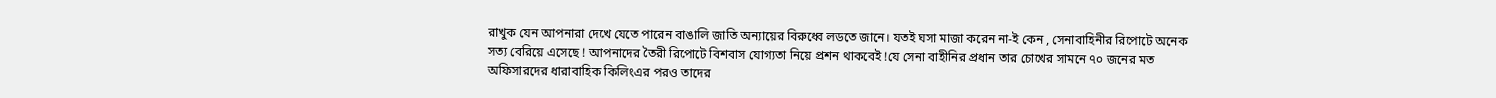রাখুক যেন আপনারা দেখে যেতে পারেন বাঙালি জাতি অন্যায়ের বিরুধ্বে লডতে জানে। যতই ঘসা মাজা করেন না-ই কেন , সেনাবাহিনীর রিপোটে অনেক সত্য বেরিয়ে এসেছে ! আপনাদের তৈরী রিপোটে বিশবাস যোগ্যতা নিয়ে প্রশন থাকবেই !যে সেনা বাহীনির প্রধান তার চোখের সামনে ৭০ জনের মত অফিসারদের ধারাবাহিক কিলিংএর পরও তাদের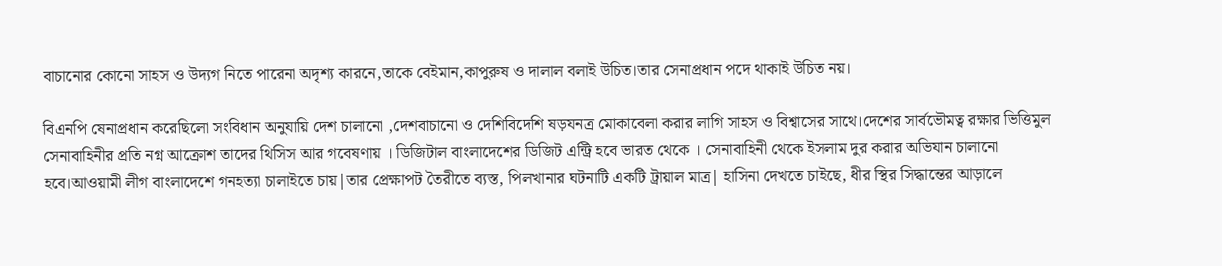বাচানোর কোনো সাহস ও উদ্যগ নিতে পারেনা অদৃশ্য কারনে,তাকে বেইমান,কাপুরুষ ও দালাল বলাই উচিত।তার সেনাপ্রধান পদে থাকাই উচিত নয়।

বিএনপি ষেনাপ্রধান করেছিলো সংবিধান অনুযায়ি দেশ চালানো ,দেশবাচানো ও দেশিবিদেশি ষড়যনত্র মোকাবেলা করার লাগি সাহস ও বিশ্বাসের সাথে।দেশের সার্বভৌমত্ব রক্ষার ভিত্তিমুল সেনাবাহিনীর প্রতি নগ্ন আক্রোশ তাদের থিসিস আর গবেষণায় । ডিজিটাল বাংলাদেশের ডিজিট এন্ট্রি হবে ভারত থেকে । সেনাবাহিনী থেকে ইসলাম দুর করার অভিযান চালানো হবে।আওয়ামী লীগ বাংলাদেশে গনহত্যা চালাইতে চায়|তার প্রেক্ষাপট তৈরীতে ব্যস্ত, পিলখানার ঘটনাটি একটি ট্রায়াল মাত্র| হাসিনা দেখতে চাইছে, ধীর স্থির সিদ্ধান্তের আড়ালে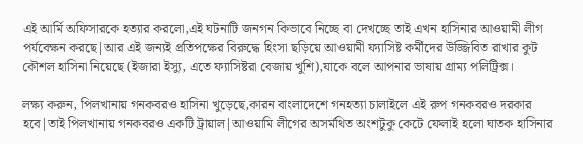এই আর্মি অফিসারকে হত্যার করলো,এই ঘটনাটি জনগন কিভাবে নিচ্ছে বা দেখচ্ছে তাই এখন হাসিনার আওয়ামী লীগ পর্যবেক্ষন করছে|আর এই জন্যই প্রতিপক্ষের বিরুদ্ধে হিংসা ছড়িয়ে আওয়ামী ফ্যাসিষ্ট কর্মীদের উজ্জিবিত রাখার কুট কৌশল হাসিনা নিয়েছে (ইজারা ইস্যু, এতে ফ্যাসিষ্টরা বেজায় খুশি),যাকে বলে আপনার ভাষায় গ্রাম্য পলিট্রিক্স।

লক্ষ্য করুন, পিলখানায় গনকবরও হাসিনা খুড়েছে,কারন বাংলাদেশে গনহত্যা চালাইলে এই রুপ গনকবরও দরকার হবে|তাই পিলখানায় গনকবরও একটি ট্রায়াল|আওয়ামি লীগের অসর্মথিত অংশটুকু কেটে ফেলাই হলো ঘাতক হাসিনার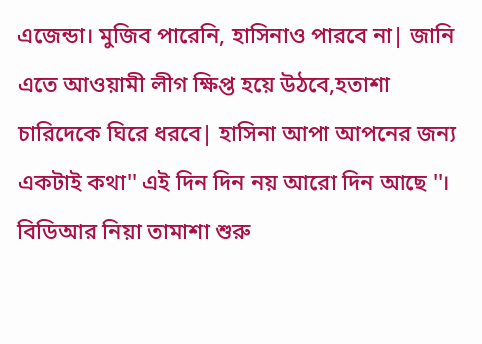এজেন্ডা। মুজিব পারেনি, হাসিনাও পারবে না| জানি এতে আওয়ামী লীগ ক্ষিপ্ত হয়ে উঠবে,হতাশা চারিদেকে ঘিরে ধরবে| হাসিনা আপা আপনের জন্য একটাই কথা'' এই দিন দিন নয় আরো দিন আছে ''। বিডিআর নিয়া তামাশা শুরু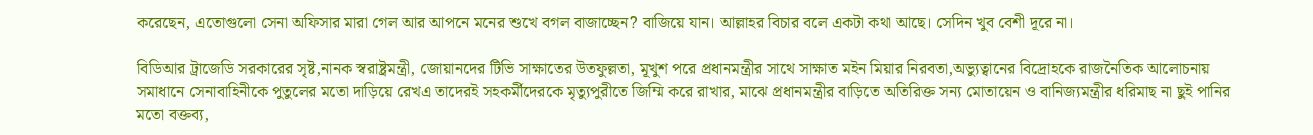করেছেন, এতোগুলো সেনা অফিসার মারা গেল আর আপনে মনের শুখে বগল বাজাচ্ছেন? বাজিয়ে যান। আল্লাহর বিচার বলে একটা কথা আছে। সেদিন খুব বেশী দূরে না।

বিডিআর ট্রাজেডি সরকারের সৃষ্ট,নানক স্বরাষ্ট্রমন্ত্রী, জোয়ানদের টিভি সাক্ষাতের উতফুল্লতা, মূখুশ পরে প্রধানমন্ত্রীর সাথে সাক্ষাত মইন মিয়ার নিরবতা,অভ্যুত্বানের বিদ্রোহকে রাজনৈতিক আলোচনায় সমাধানে সেনাবাহিনীকে পুতুলের মতো দাড়িয়ে রেখএ তাদেরই সহকর্মীদেরকে মৃত্যুপুরীতে জিম্মি করে রাখার, মাঝে প্রধানমন্ত্রীর বাড়িতে অতিরিক্ত সন্য মোতায়েন ও বানিজ্যমন্ত্রীর ধরিমাছ না ছুই পানির মতো বক্তব্য,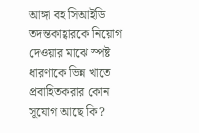আঙ্গা বহ সিআইডি তদন্তকাহ্বারকে নিয়োগ দেওয়ার মাঝে স্পষ্ট ধারণাকে ভিন্ন খাতে প্রবাহিতকরার কোন সূযোগ আছে কি?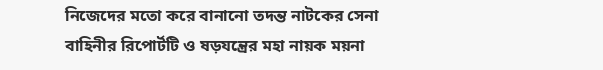নিজেদের মতো করে বানানো তদন্ত নাটকের সেনা বাহিনীর রিপোর্টটি ও ষড়যন্ত্রের মহা নায়ক ময়না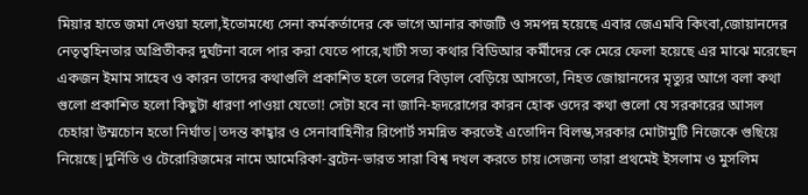মিয়ার হাতে জমা দেওয়া হলো,ইতোমধ্যে সেনা কর্মকর্তাদের কে ভাগে আনার কাজটি ও সমপন্ন হয়েছে এবার জেএমবি কিংবা,জোয়ানদের নেতৃত্বহিনতার অপ্রিতীকর দুর্ঘটনা বলে পার করা যেতে পারে,খাটী সত্য কথার বিডিআর কর্মীদের কে মেরে ফেলা হয়েছে এর মাঝে মরেছেন একজন ইমাম সাহেব ও কারন তাদের কথাগুলি প্রকাশিত হলে তলের বিড়াল বেড়িয়ে আসতো, নিহত জোয়ানদের মৃত্যুর আগে বলা কথা গুলো প্রকাশিত হলো কিছুটা ধারণা পাওয়া যেতো! সেটা হবে না জানি-হৃদরোগের কারন হোক ওদের কথা গুলো যে সরকারের আসল চেহারা উম্মচোন হতো নির্ঘাত|তদন্ত কাহ্বার ও সেনাবাহিনীর রিপোর্ট সমন্নিত করতেই এতোদিন বিলম্ভ,সরকার মোটামুটি নিজেকে গুছিয়ে নিয়েছে|দুর্নিতি ও টেরোরিজমের নামে আমেরিকা-ব্রটেন-ভারত সারা বিশ্ব দখল করতে চায়।সেজন্য তারা প্রথমেই ইসলাম ও মুসলিম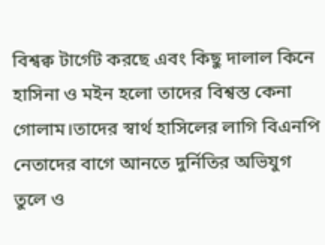বিশ্বক্ব টার্গেট করছে এবং কিছু দালাল কিনে হাসিনা ও মইন হলো তাদের বিশ্বস্ত কেনা গোলাম।তাদের স্বার্থ হাসিলের লাগি বিএনপি নেতাদের বাগে আনতে দুর্নিতির অভিযুগ তুলে ও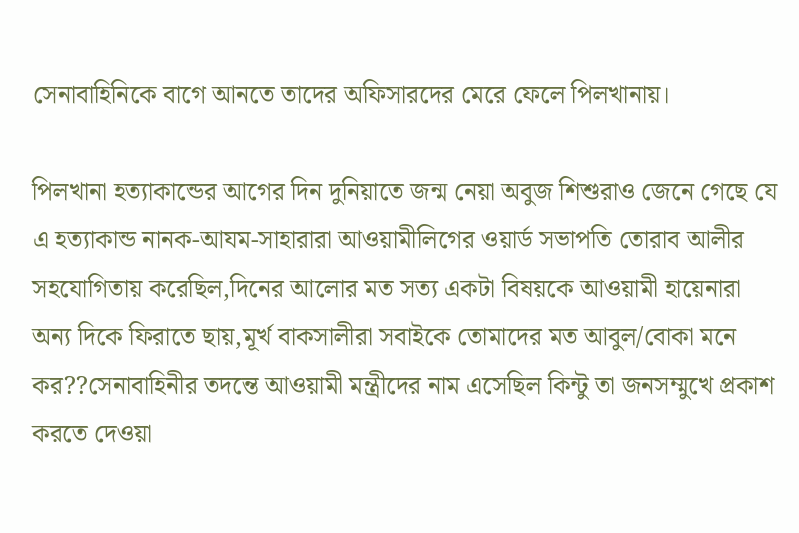সেনাবাহিনিকে বাগে আনতে তাদের অফিসারদের মেরে ফেলে পিলখানায়।

পিলখানা হত্যাকান্ডের আগের দিন দুনিয়াতে জন্ম নেয়া অবুজ শিশুরাও জেনে গেছে যে এ হত্যাকান্ড নানক-আযম-সাহারারা আওয়ামীলিগের ওয়ার্ড সভাপতি তোরাব আলীর সহযোগিতায় করেছিল,দিনের আলোর মত সত্য একটা বিষয়কে আওয়ামী হায়েনারা অন্য দিকে ফিরাতে ছায়,মূর্খ বাকসালীরা সবাইকে তোমাদের মত আবুল/বোকা মনে কর??সেনাবাহিনীর তদন্তে আওয়ামী মন্ত্রীদের নাম এসেছিল কিন্টু তা জনসম্মুখে প্রকাশ করতে দেওয়া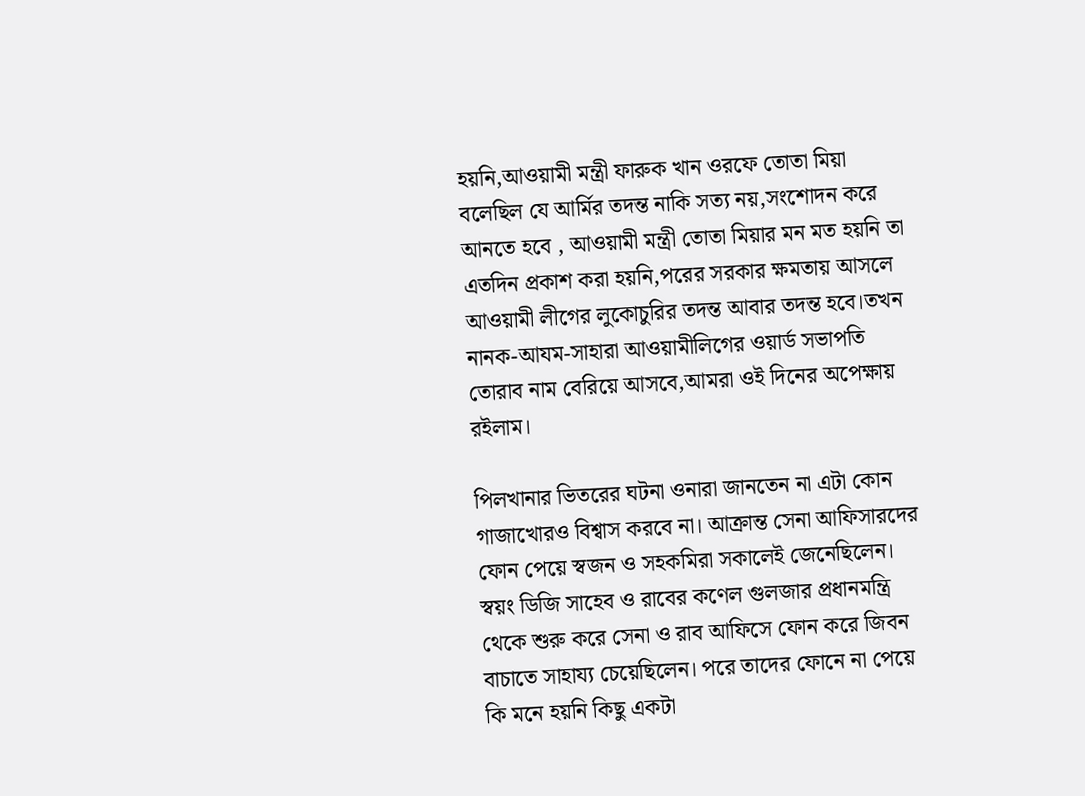হয়নি,আওয়ামী মন্ত্রী ফারুক খান ওরফে তোতা মিয়া বলেছিল যে আর্মির তদন্ত নাকি সত্য নয়,সংশোদন করে আনতে হবে , আওয়ামী মন্ত্রী তোতা মিয়ার মন মত হয়নি তা এতদিন প্রকাশ করা হয়নি,পরের সরকার ক্ষমতায় আসলে আওয়ামী লীগের লুকোচুরির তদন্ত আবার তদন্ত হবে।তখন নানক-আযম-সাহারা আওয়ামীলিগের ওয়ার্ড সভাপতি তোরাব নাম বেরিয়ে আসবে,আমরা ওই দিনের অপেক্ষায় রইলাম।

পিলখানার ভিতরের ঘটনা ওনারা জানতেন না এটা কোন গাজাখোরও বিশ্বাস করবে না। আক্রান্ত সেনা আফিসারদের ফোন পেয়ে স্বজন ও সহকমিরা সকালেই জেনেছিলেন। স্বয়ং ডিজি সাহেব ও রাবের কণেল গুলজার প্রধানমন্ত্রি থেকে শুরু করে সেনা ও রাব আফিসে ফোন করে জিবন বাচাতে সাহায্য চেয়েছিলেন। পরে তাদের ফোনে না পেয়ে কি মনে হয়নি কিছু একটা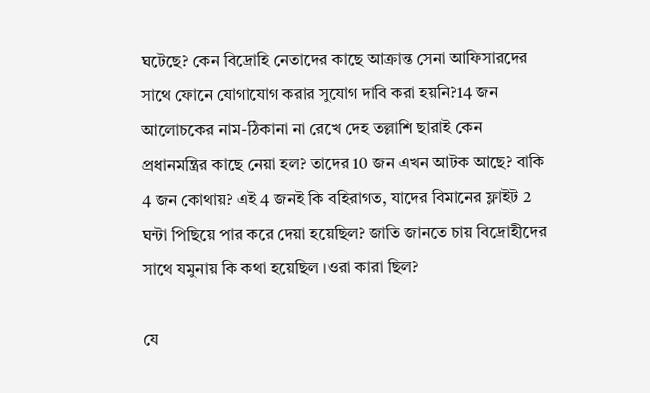ঘটেছে? কেন বিদ্রোহি নেতাদের কাছে আক্রান্ত সেনা আফিসারদের সাথে ফোনে যোগাযোগ করার সুযোগ দাবি করা হয়নি?14 জন আলোচকের নাম-ঠিকানা না রেখে দেহ তল্লাশি ছারাই কেন প্রধানমন্ত্রির কাছে নেয়া হল? তাদের 10 জন এখন আটক আছে? বাকি 4 জন কোথায়? এই 4 জনই কি বহিরাগত, যাদের বিমানের ফ্লাইট 2 ঘন্টা পিছিয়ে পার করে দেয়া হয়েছিল? জাতি জানতে চায় বিদ্রোহীদের সাথে যমুনায় কি কথা হয়েছিল ।ওরা কারা ছিল?

যে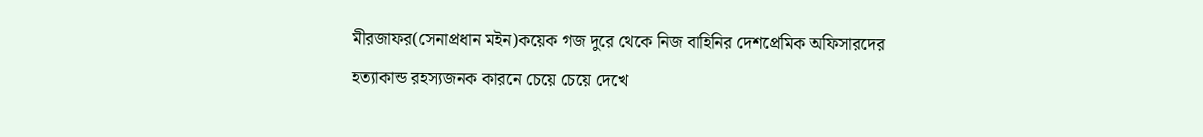মীরজাফর(সেনাপ্রধান মইন)কয়েক গজ দুরে থেকে নিজ বাহিনির দেশপ্রেমিক অফিসারদের হত্যাকান্ড রহস্যজনক কারনে চেয়ে চেয়ে দেখে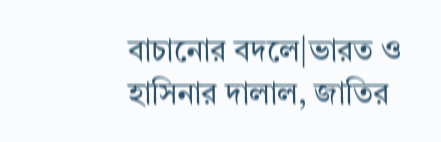বাচানোর বদলে|ভারত ও হাসিনার দালাল, জাতির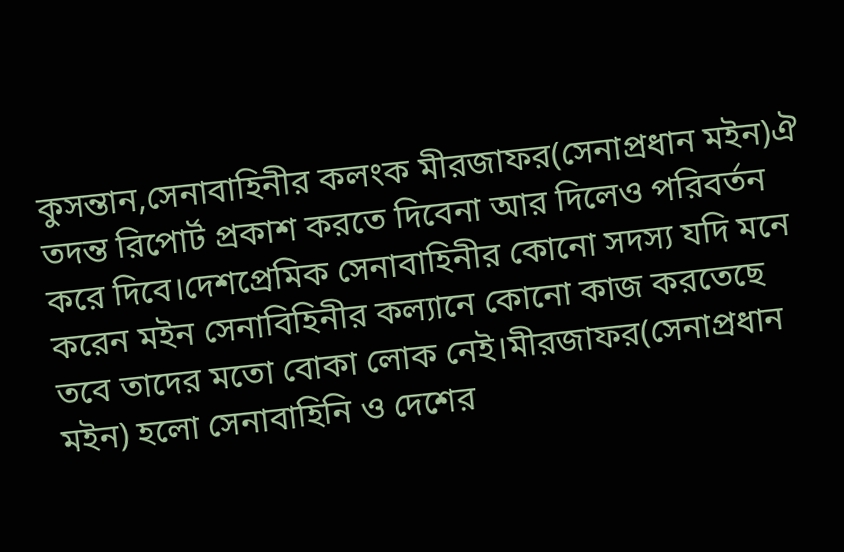কুসন্তান,সেনাবাহিনীর কলংক মীরজাফর(সেনাপ্রধান মইন)ঐ তদন্ত রিপোর্ট প্রকাশ করতে দিবেনা আর দিলেও পরিবর্তন করে দিবে।দেশপ্রেমিক সেনাবাহিনীর কোনো সদস্য যদি মনে করেন মইন সেনাবিহিনীর কল্যানে কোনো কাজ করতেছে তবে তাদের মতো বোকা লোক নেই।মীরজাফর(সেনাপ্রধান মইন) হলো সেনাবাহিনি ও দেশের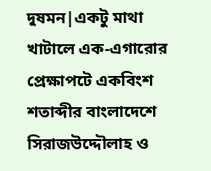দুষমন|একটু মাথা খাটালে এক-এগারোর প্রেক্ষাপটে একবিংশ শতাব্দীর বাংলাদেশে সিরাজউদ্দৌলাহ ও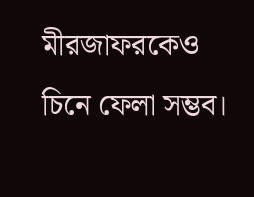মীরজাফরকেও চিনে ফেলা সম্ভব।